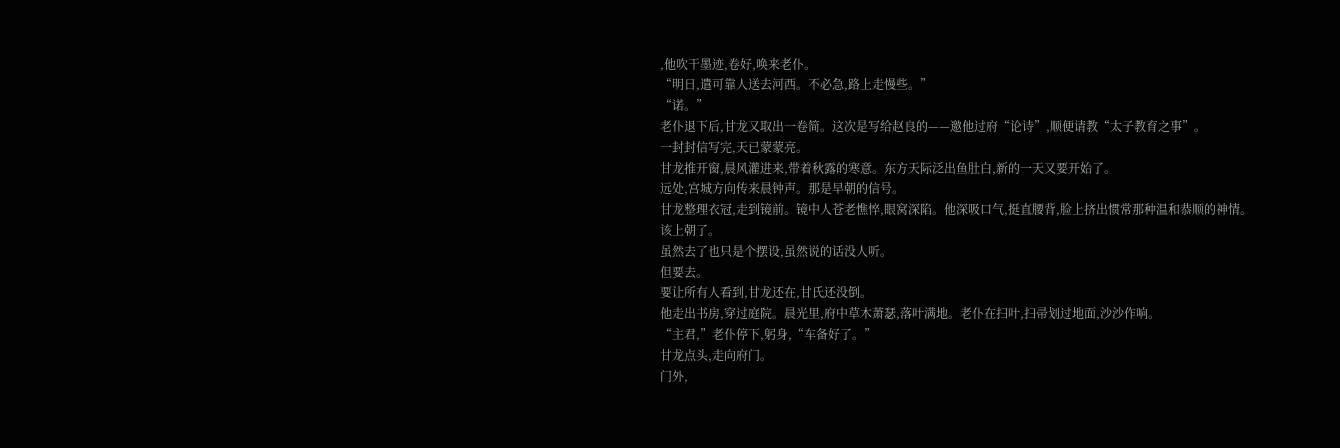,他吹干墨迹,卷好,唤来老仆。
“明日,遣可靠人送去河西。不必急,路上走慢些。”
“诺。”
老仆退下后,甘龙又取出一卷简。这次是写给赵良的——邀他过府“论诗”,顺便请教“太子教育之事”。
一封封信写完,天已蒙蒙亮。
甘龙推开窗,晨风灌进来,带着秋露的寒意。东方天际泛出鱼肚白,新的一天又要开始了。
远处,宫城方向传来晨钟声。那是早朝的信号。
甘龙整理衣冠,走到镜前。镜中人苍老憔悴,眼窝深陷。他深吸口气,挺直腰背,脸上挤出惯常那种温和恭顺的神情。
该上朝了。
虽然去了也只是个摆设,虽然说的话没人听。
但要去。
要让所有人看到,甘龙还在,甘氏还没倒。
他走出书房,穿过庭院。晨光里,府中草木萧瑟,落叶满地。老仆在扫叶,扫帚划过地面,沙沙作响。
“主君,”老仆停下,躬身,“车备好了。”
甘龙点头,走向府门。
门外,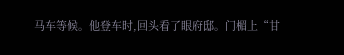马车等候。他登车时,回头看了眼府邸。门楣上“甘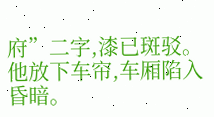府”二字,漆已斑驳。
他放下车帘,车厢陷入昏暗。